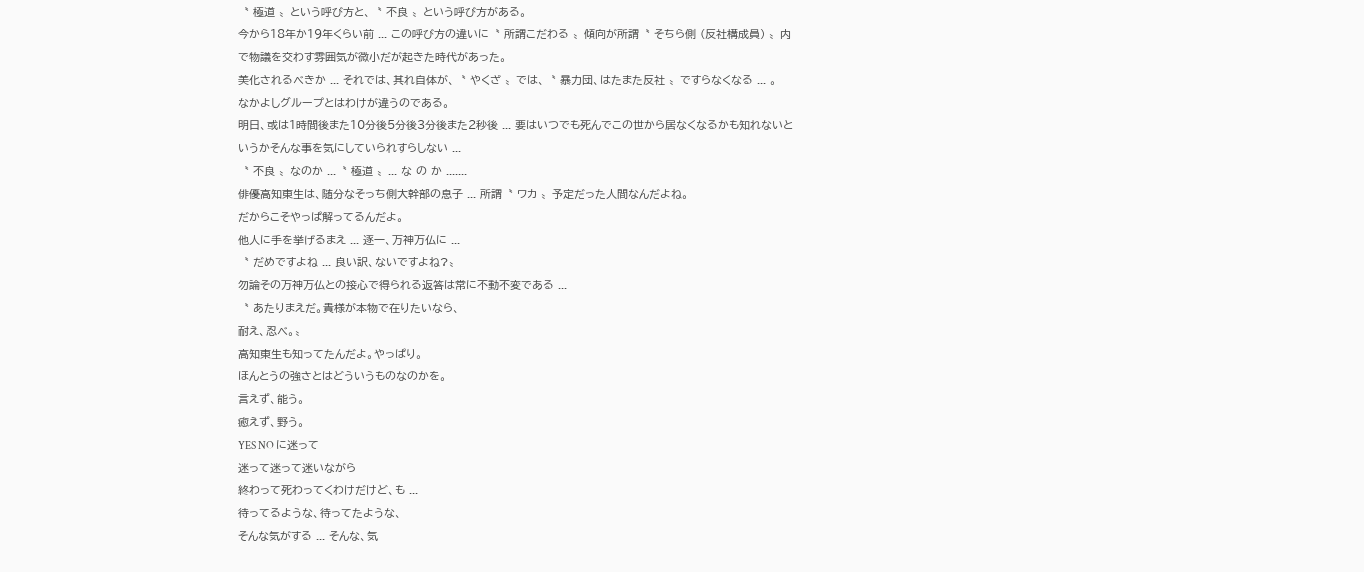〝 極道 〟という呼び方と、〝 不良 〟という呼び方がある。
今から18年か19年くらい前 ... この呼び方の違いに〝 所謂こだわる 〟傾向が所謂〝 そちら側 (反社構成員) 〟内で物議を交わす雰囲気が微小だが起きた時代があった。
美化されるべきか ... それでは、其れ自体が、〝 やくざ 〟では、〝 暴力団、はたまた反社 〟ですらなくなる ... 。
なかよしグループとはわけが違うのである。
明日、或は1時間後また10分後5分後3分後また2秒後 ... 要はいつでも死んでこの世から居なくなるかも知れないというかそんな事を気にしていられすらしない ...
〝 不良 〟なのか ...〝 極道 〟... な の か .......
俳優高知東生は、随分なそっち側大幹部の息子 ... 所謂〝 ワカ 〟予定だった人間なんだよね。
だからこそやっぱ解ってるんだよ。
他人に手を挙げるまえ ... 逐一、万神万仏に ...
〝 だめですよね ... 良い訳、ないですよね?〟
勿論その万神万仏との接心で得られる返答は常に不動不変である ...
〝 あたりまえだ。貴様が本物で在りたいなら、
耐え、忍べ。〟
高知東生も知ってたんだよ。やっぱり。
ほんとうの強さとはどういうものなのかを。
言えず、能う。
癒えず、野う。
YES NO に迷って
迷って迷って迷いながら
終わって死わってくわけだけど、も ...
待ってるような、待ってたような、
そんな気がする ... そんな、気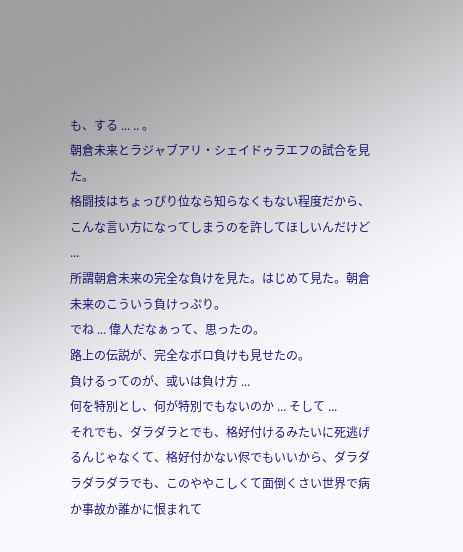も、する ... .. 。
朝倉未来とラジャブアリ・シェイドゥラエフの試合を見た。
格闘技はちょっぴり位なら知らなくもない程度だから、こんな言い方になってしまうのを許してほしいんだけど ...
所謂朝倉未来の完全な負けを見た。はじめて見た。朝倉未来のこういう負けっぷり。
でね ... 偉人だなぁって、思ったの。
路上の伝説が、完全なボロ負けも見せたの。
負けるってのが、或いは負け方 ...
何を特別とし、何が特別でもないのか ... そして ...
それでも、ダラダラとでも、格好付けるみたいに死逃げるんじゃなくて、格好付かない侭でもいいから、ダラダラダラダラでも、このややこしくて面倒くさい世界で病か事故か誰かに恨まれて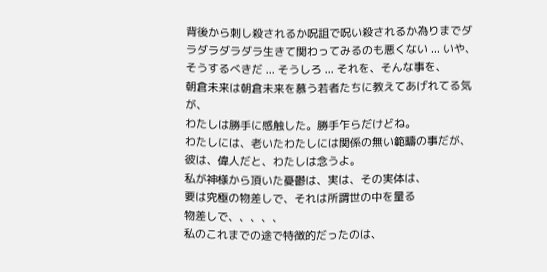背後から刺し殺されるか呪詛で呪い殺されるか為りまでダラダラダラダラ生きて関わってみるのも悪くない ... いや、そうするべきだ ... そうしろ ... それを、そんな事を、
朝倉未来は朝倉未来を慕う若者たちに教えてあげれてる気が、
わたしは勝手に感触した。勝手乍らだけどね。
わたしには、老いたわたしには関係の無い範疇の事だが、
彼は、偉人だと、わたしは念うよ。
私が神様から頂いた憂鬱は、実は、その実体は、
要は究極の物差しで、それは所謂世の中を量る
物差しで、、、、、
私のこれまでの途で特徴的だったのは、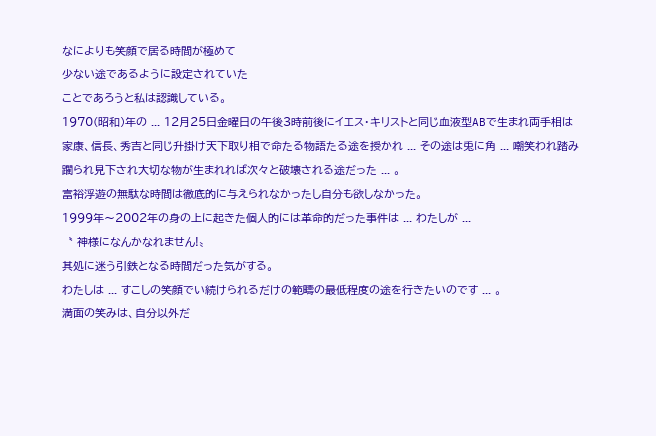なによりも笑顔で居る時間が極めて
少ない途であるように設定されていた
ことであろうと私は認識している。
1970(昭和)年の ... 12月25日金曜日の午後3時前後にイエス・キリストと同じ血液型ABで生まれ両手相は家康、信長、秀吉と同じ升掛け天下取り相で命たる物語たる途を授かれ ... その途は兎に角 ... 嘲笑われ踏み躙られ見下され大切な物が生まれれば次々と破壊される途だった ... 。
富裕浮遊の無駄な時間は徹底的に与えられなかったし自分も欲しなかった。
1999年〜2002年の身の上に起きた個人的には革命的だった事件は ... わたしが ...
〝 神様になんかなれません!〟
其処に迷う引鉄となる時間だった気がする。
わたしは ... すこしの笑顔でい続けられるだけの範疇の最低程度の途を行きたいのです ... 。
満面の笑みは、自分以外だ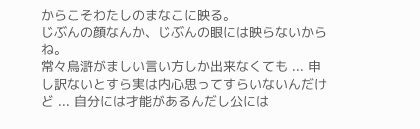からこそわたしのまなこに映る。
じぶんの顔なんか、じぶんの眼には映らないからね。
常々烏滸がましい言い方しか出来なくても ... 申し訳ないとすら実は内心思ってすらいないんだけど ... 自分には才能があるんだし公には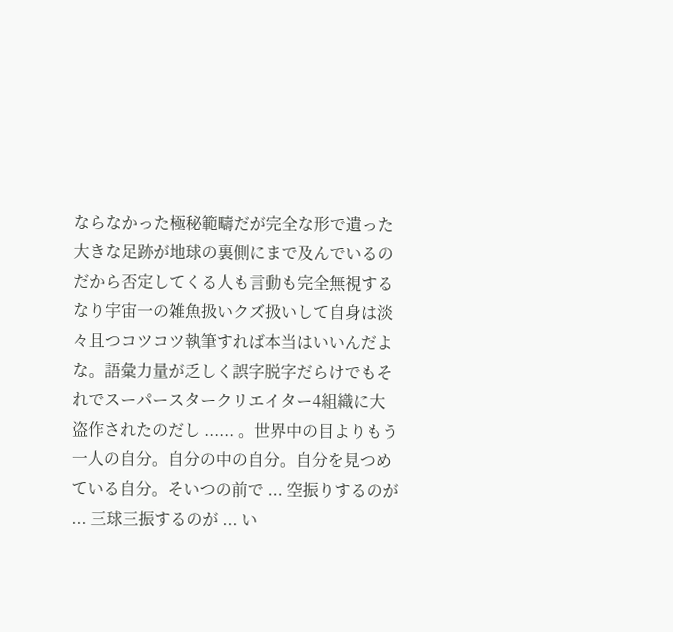ならなかった極秘範疇だが完全な形で遺った大きな足跡が地球の裏側にまで及んでいるのだから否定してくる人も言動も完全無視するなり宇宙一の雑魚扱いクズ扱いして自身は淡々且つコツコツ執筆すれば本当はいいんだよな。語彙力量が乏しく誤字脱字だらけでもそれでスーパースタークリエイター4組織に大盗作されたのだし ...... 。世界中の目よりもう一人の自分。自分の中の自分。自分を見つめている自分。そいつの前で ... 空振りするのが ... 三球三振するのが ... い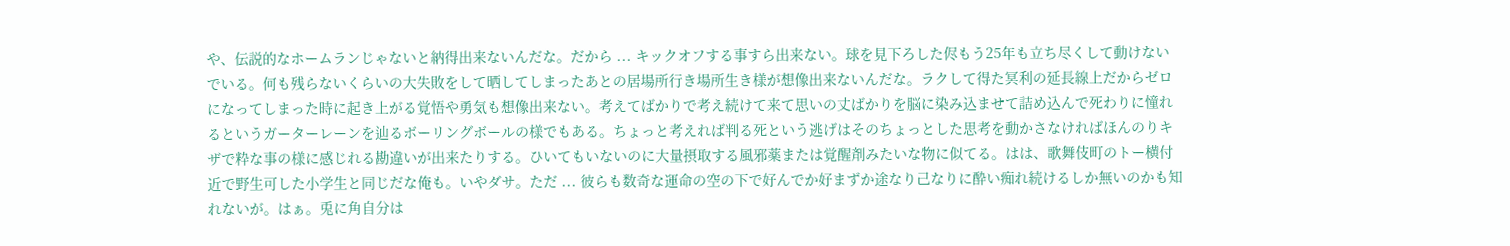や、伝説的なホームランじゃないと納得出来ないんだな。だから ... キックオフする事すら出来ない。球を見下ろした侭もう25年も立ち尽くして動けないでいる。何も残らないくらいの大失敗をして晒してしまったあとの居場所行き場所生き様が想像出来ないんだな。ラクして得た冥利の延長線上だからゼロになってしまった時に起き上がる覚悟や勇気も想像出来ない。考えてばかりで考え続けて来て思いの丈ばかりを脳に染み込ませて詰め込んで死わりに憧れるというガーターレーンを辿るボーリングボールの様でもある。ちょっと考えれば判る死という逃げはそのちょっとした思考を動かさなければほんのりキザで粋な事の様に感じれる勘違いが出来たりする。ひいてもいないのに大量摂取する風邪薬または覚醒剤みたいな物に似てる。はは、歌舞伎町のトー横付近で野生可した小学生と同じだな俺も。いやダサ。ただ ... 彼らも数奇な運命の空の下で好んでか好まずか途なり己なりに酔い痴れ続けるしか無いのかも知れないが。はぁ。兎に角自分は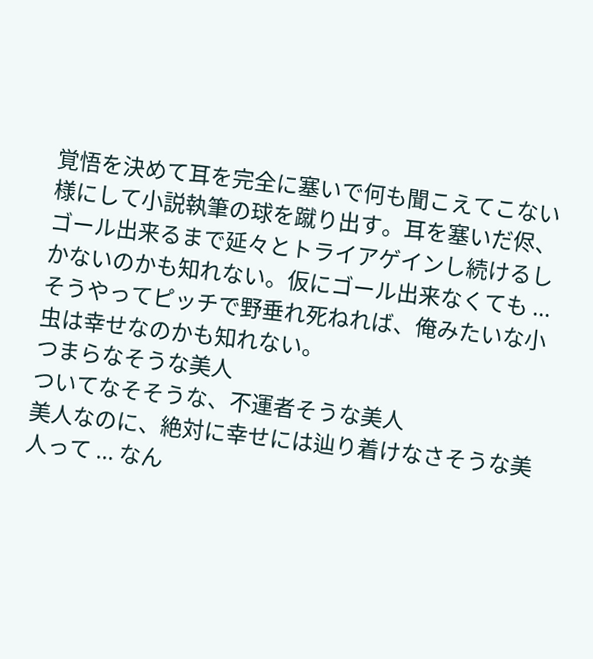覚悟を決めて耳を完全に塞いで何も聞こえてこない様にして小説執筆の球を蹴り出す。耳を塞いだ侭、ゴール出来るまで延々とトライアゲインし続けるしかないのかも知れない。仮にゴール出来なくても ... そうやってピッチで野垂れ死ねれば、俺みたいな小虫は幸せなのかも知れない。
つまらなそうな美人
ついてなそそうな、不運者そうな美人
美人なのに、絶対に幸せには辿り着けなさそうな美人って ... なん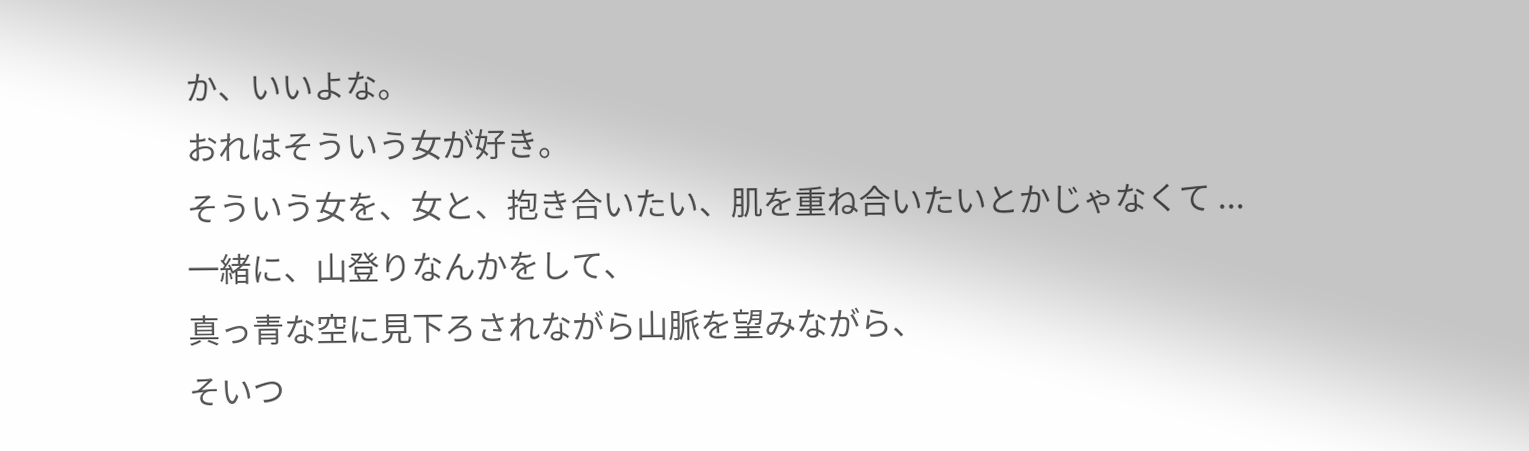か、いいよな。
おれはそういう女が好き。
そういう女を、女と、抱き合いたい、肌を重ね合いたいとかじゃなくて ...
一緒に、山登りなんかをして、
真っ青な空に見下ろされながら山脈を望みながら、
そいつ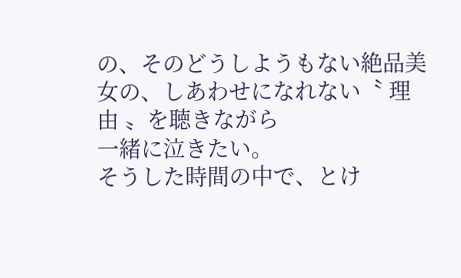の、そのどうしようもない絶品美女の、しあわせになれない〝 理由 〟を聴きながら
一緒に泣きたい。
そうした時間の中で、とけ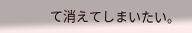て消えてしまいたい。